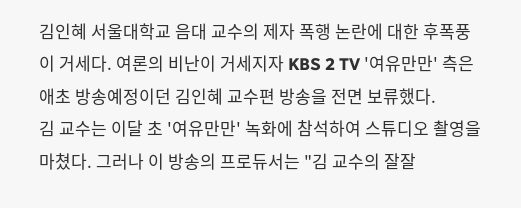김인혜 서울대학교 음대 교수의 제자 폭행 논란에 대한 후폭풍이 거세다. 여론의 비난이 거세지자 KBS 2 TV '여유만만' 측은 애초 방송예정이던 김인혜 교수편 방송을 전면 보류했다.
김 교수는 이달 초 '여유만만' 녹화에 참석하여 스튜디오 촬영을 마쳤다. 그러나 이 방송의 프로듀서는 "김 교수의 잘잘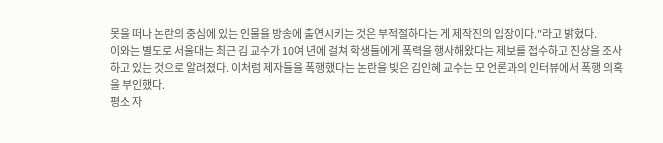못을 떠나 논란의 중심에 있는 인물을 방송에 출연시키는 것은 부적절하다는 게 제작진의 입장이다."라고 밝혔다.
이와는 별도로 서울대는 최근 김 교수가 10여 년에 걸쳐 학생들에게 폭력을 행사해왔다는 제보를 접수하고 진상을 조사하고 있는 것으로 알려졌다. 이처럼 제자들을 폭행했다는 논란을 빚은 김인혜 교수는 모 언론과의 인터뷰에서 폭행 의혹을 부인했다.
평소 자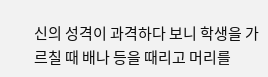신의 성격이 과격하다 보니 학생을 가르칠 때 배나 등을 때리고 머리를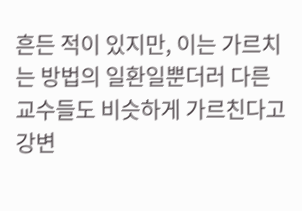흔든 적이 있지만, 이는 가르치는 방법의 일환일뿐더러 다른 교수들도 비슷하게 가르친다고 강변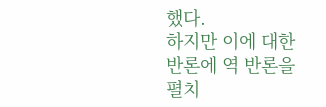했다.
하지만 이에 대한 반론에 역 반론을 펼치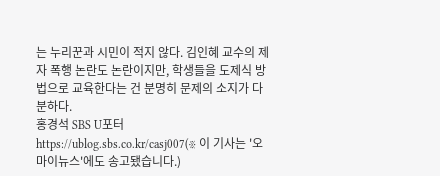는 누리꾼과 시민이 적지 않다. 김인혜 교수의 제자 폭행 논란도 논란이지만, 학생들을 도제식 방법으로 교육한다는 건 분명히 문제의 소지가 다분하다.
홍경석 SBS U포터
https://ublog.sbs.co.kr/casj007(※ 이 기사는 '오마이뉴스'에도 송고됐습니다.)